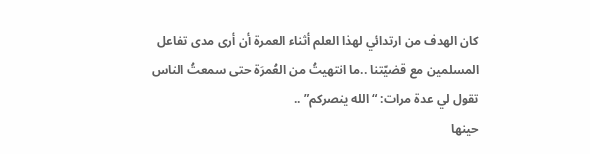كان الهدف من ارتدائي لهذا العلم أثناء العمرة أن أرى مدى تفاعل المسلمين مع قضيّتنا ..ما انتهيتُ من العُمرَة حتى سمعتُ الناس تقول لي عدة مرات: “الله ينصركم” ..
حينها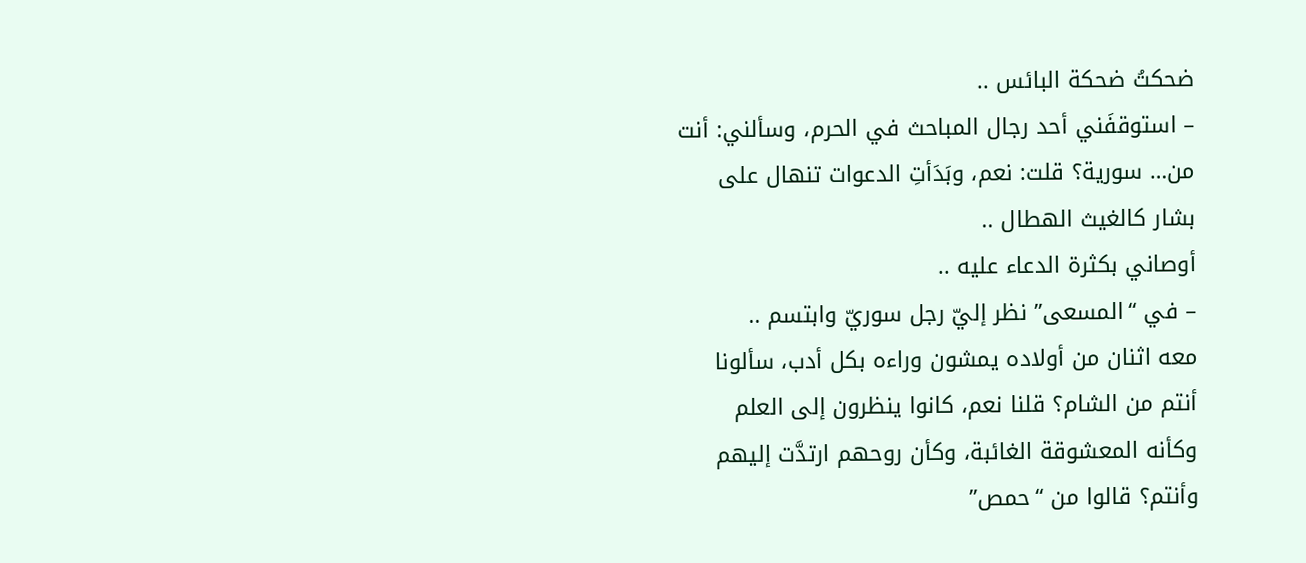ضحكتُ ضحكة البائس ..
– استوقفَني أحد رجال المباحث في الحرم، وسألني: أنت من… سورية؟ قلت: نعم، وبَدَأتِ الدعوات تنهال على بشار كالغيث الهطال ..
أوصاني بكثرة الدعاء عليه ..
– في “المسعى” نظر إليّ رجل سوريّ وابتسم ..
معه اثنان من أولاده يمشون وراءه بكل أدب، سألونا أنتم من الشام؟ قلنا نعم، كانوا ينظرون إلى العلم وكأنه المعشوقة الغائبة، وكأن روحهم ارتدَّت إليهم وأنتم؟ قالوا من “حمص”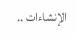الإنشاءات ..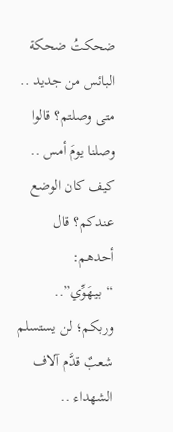ضحكتُ ضحكة البائس من جديد ..
متى وصلتم؟ قالوا وصلنا يومَ أمس ..
كيف كان الوضع عندكم؟ قال أحدهم: “بـيـهَوِّي”..
وربكم؛ لن يستسلم شعبٌ قدَّم آلاف الشهداء ..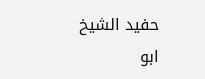حفيد الشيخ ابو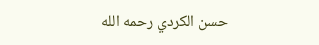حسن الكردي رحمه الله